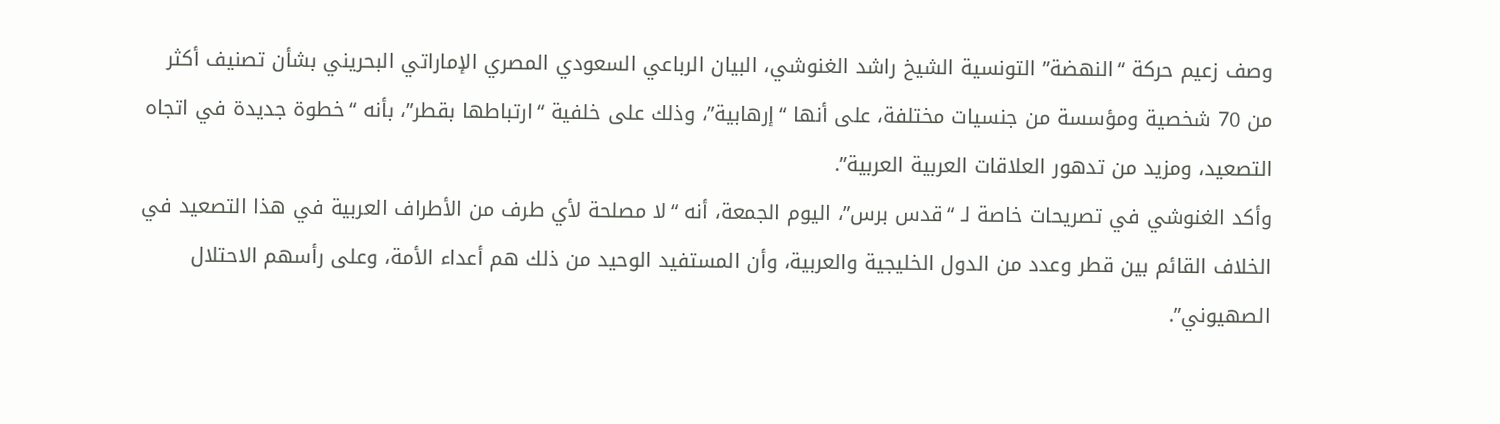وصف زعيم حركة “النهضة” التونسية الشيخ راشد الغنوشي، البيان الرباعي السعودي المصري الإماراتي البحريني بشأن تصنيف أكثر من 70 شخصية ومؤسسة من جنسيات مختلفة، على أنها “إرهابية”، وذلك على خلفية “ارتباطها بقطر”، بأنه “خطوة جديدة في اتجاه التصعيد، ومزيد من تدهور العلاقات العربية العربية”.
وأكد الغنوشي في تصريحات خاصة لـ “قدس برس”، اليوم الجمعة، أنه “لا مصلحة لأي طرف من الأطراف العربية في هذا التصعيد في الخلاف القائم بين قطر وعدد من الدول الخليجية والعربية، وأن المستفيد الوحيد من ذلك هم أعداء الأمة، وعلى رأسهم الاحتلال الصهيوني”.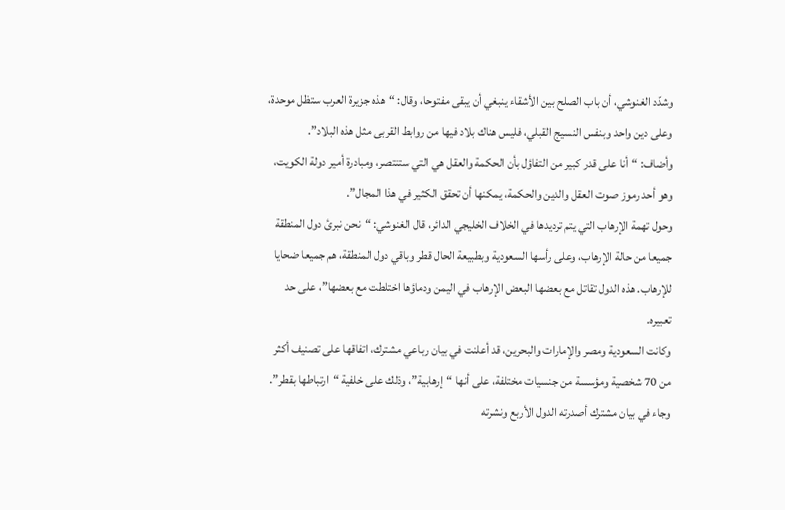وشدّد الغنوشي، أن باب الصلح بين الأشقاء ينبغي أن يبقى مفتوحا، وقال: “هذه جزيرة العرب ستظل موحدة، وعلى دين واحد وبنفس النسيج القبلي، فليس هناك بلاد فيها من روابط القربى مثل هذه البلاد”.
وأضاف: “أنا على قدر كبير من التفاؤل بأن الحكمة والعقل هي التي ستنتصر، ومبادرة أمير دولة الكويت، وهو أحد رموز صوت العقل والدين والحكمة، يمكنها أن تحقق الكثير في هذا المجال”.
وحول تهمة الإرهاب التي يتم ترديدها في الخلاف الخليجي الدائر، قال الغنوشي: “نحن نبرئ دول المنطقة جميعا من حالة الإرهاب، وعلى رأسها السعودية وبطبيعة الحال قطر وباقي دول المنطقة، هم جميعا ضحايا للإرهاب. هذه الدول تقاتل مع بعضها البعض الإرهاب في اليمن ودماؤها اختلطت مع بعضها”، على حد تعبيره.
وكانت السعودية ومصر والإمارات والبحرين، قد أعلنت في بيان رباعي مشترك، اتفاقها على تصنيف أكثر من 70 شخصية ومؤسسة من جنسيات مختلفة، على أنها “إرهابية”، وذلك على خلفية “ارتباطها بقطر”.
وجاء في بيان مشترك أصدرته الدول الأربع ونشرته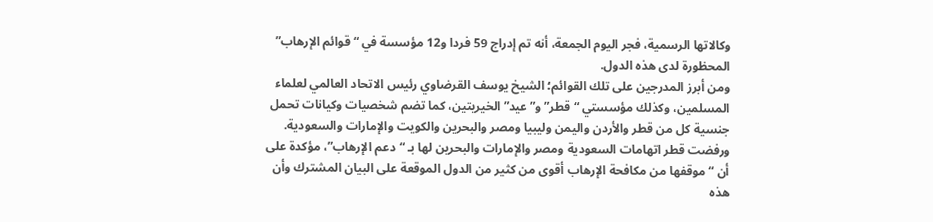وكالاتها الرسمية، فجر اليوم الجمعة، أنه تم إدراج 59 فردا و12 مؤسسة في “قوائم الإرهاب” المحظورة لدى هذه الدول.
ومن أبرز المدرجين على تلك القوائم؛ الشيخ يوسف القرضاوي رئيس الاتحاد العالمي لعلماء المسلمين، وكذلك مؤسستي “قطر” و”عيد” الخيريتين، كما تضم شخصيات وكيانات تحمل جنسية كل من قطر والأردن واليمن وليبيا ومصر والبحرين والكويت والإمارات والسعودية.
ورفضت قطر اتهامات السعودية ومصر والإمارات والبحرين لها بـ “دعم الإرهاب”، مؤكدة على أن “موقفها من مكافحة الإرهاب أقوى من كثير من الدول الموقعة على البيان المشترك وأن هذه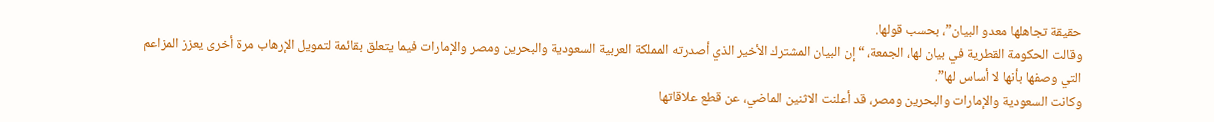حقيقة تجاهلها معدو البيان”، بحسب قولها.
وقالت الحكومة القطرية في بيان لها، الجمعة، “إن البيان المشترك الأخير الذي أصدرته المملكة العربية السعودية والبحرين ومصر والإمارات فيما يتعلق بقائمة لتمويل الإرهاب مرة أخرى يعزز المزاعم التي وصفها بأنها لا أساس لها”.
وكانت السعودية والإمارات والبحرين ومصر، قد أعلنت الاثنين الماضي، عن قطع علاقاتها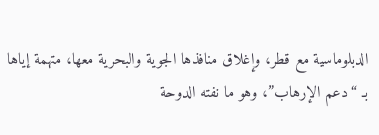الدبلوماسية مع قطر، وإغلاق منافذها الجوية والبحرية معها، متهمة إياها بـ “دعم الإرهاب”، وهو ما نفته الدوحة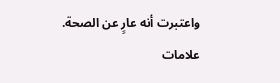واعتبرت أنه عارٍ عن الصحة.
علامات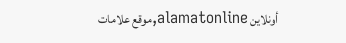أونلاين alamatonline,موقع علامات